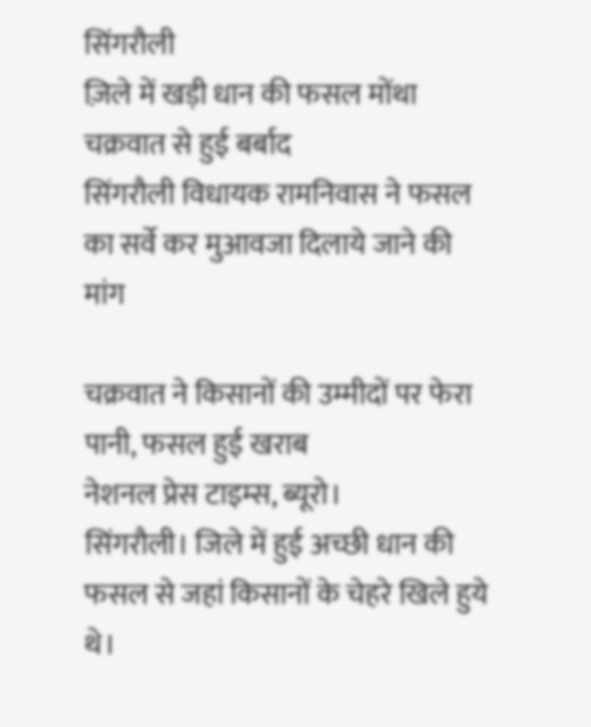सिंगरौली
ज़िले में खड़ी धान की फसल मोंथा चक्रवात से हुई बर्बाद
सिंगरौली विधायक रामनिवास ने फसल का सर्वे कर मुआवजा दिलाये जाने की मांग

चक्रवात ने किसानों की उम्मीदों पर फेरा पानी, फसल हुई खराब
नेशनल प्रेस टाइम्स, ब्यूरो।
सिंगरौली। जिले में हुई अच्छी धान की फसल से जहां किसानों के चेहरे खिले हुये थे।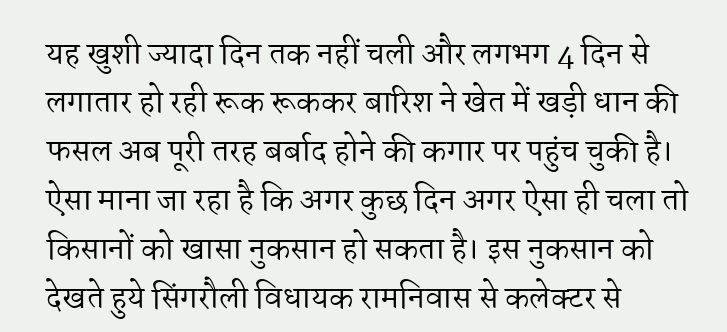यह खुशी ज्यादा दिन तक नहीं चली और लगभग 4 दिन से लगातार हो रही रूक रूककर बारिश ने खेत में खड़ी धान की फसल अब पूरी तरह बर्बाद होने की कगार पर पहुंच चुकी है। ऐसा माना जा रहा है कि अगर कुछ दिन अगर ऐसा ही चला तो किसानों को खासा नुकसान हो सकता है। इस नुकसान को देखते हुये सिंगरौली विधायक रामनिवास से कलेक्टर से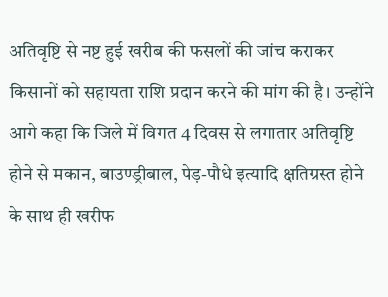अतिवृष्टि से नष्ट हुई खरीब की फसलों की जांच कराकर किसानों को सहायता राशि प्रदान करने की मांग की है। उन्होंने आगे कहा कि जिले में विगत 4 दिवस से लगातार अतिवृष्टि होने से मकान, बाउण्ड्रीबाल, पेड़-पौधे इत्यादि क्षतिग्रस्त होने के साथ ही खरीफ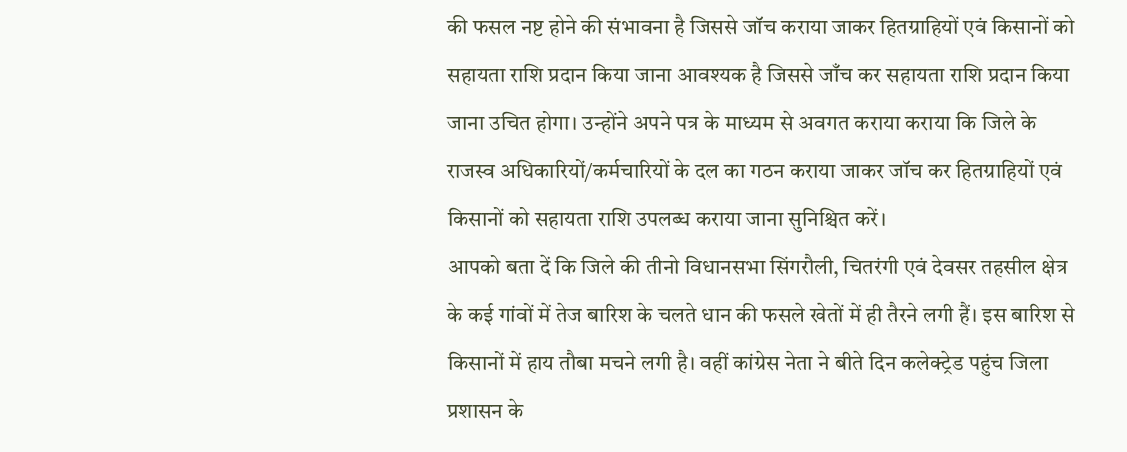की फसल नष्ट होने की संभावना है जिससे जॉच कराया जाकर हितग्राहियों एवं किसानों को सहायता राशि प्रदान किया जाना आवश्यक है जिससे जाँच कर सहायता राशि प्रदान किया जाना उचित होगा। उन्होंने अपने पत्र के माध्यम से अवगत कराया कराया कि जिले के राजस्व अधिकारियों/कर्मचारियों के दल का गठन कराया जाकर जॉच कर हितग्राहियों एवं किसानों को सहायता राशि उपलब्ध कराया जाना सुनिश्चित करें।
आपको बता दें कि जिले की तीनो विधानसभा सिंगरौली, चितरंगी एवं देवसर तहसील क्षेत्र के कई गांवों में तेज बारिश के चलते धान की फसले खेतों में ही तैरने लगी हैं। इस बारिश से किसानों में हाय तौबा मचने लगी है। वहीं कांग्रेस नेता ने बीते दिन कलेक्ट्रेड पहुंच जिला प्रशासन के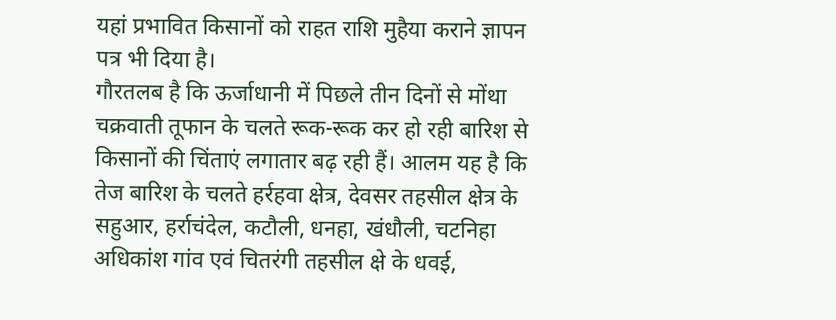यहां प्रभावित किसानों को राहत राशि मुहैया कराने ज्ञापन पत्र भी दिया है।
गौरतलब है कि ऊर्जाधानी में पिछले तीन दिनों से मोंथा चक्रवाती तूफान के चलते रूक-रूक कर हो रही बारिश से किसानों की चिंताएं लगातार बढ़ रही हैं। आलम यह है कि तेज बारिश के चलते हर्रहवा क्षेत्र, देवसर तहसील क्षेत्र के सहुआर, हर्राचंदेल, कटौली, धनहा, खंधौली, चटनिहा अधिकांश गांव एवं चितरंगी तहसील क्षे के धवई,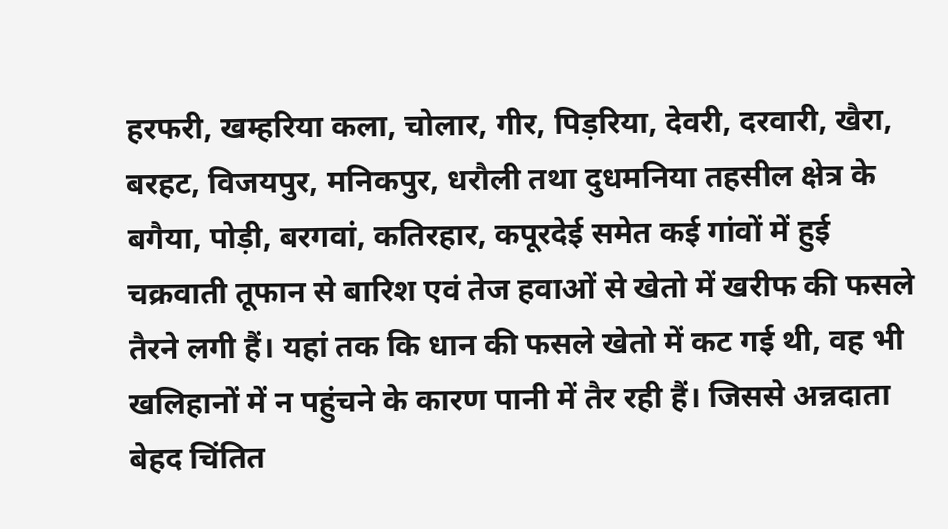हरफरी, खम्हरिया कला, चोलार, गीर, पिड़रिया, देवरी, दरवारी, खैरा, बरहट, विजयपुर, मनिकपुर, धरौली तथा दुधमनिया तहसील क्षेत्र के बगैया, पोड़ी, बरगवां, कतिरहार, कपूरदेई समेत कई गांवों में हुई चक्रवाती तूफान से बारिश एवं तेज हवाओं से खेतो में खरीफ की फसले तैरने लगी हैं। यहां तक कि धान की फसले खेतो में कट गई थी, वह भी खलिहानों में न पहुंचने के कारण पानी में तैर रही हैं। जिससे अन्नदाता बेहद चिंतित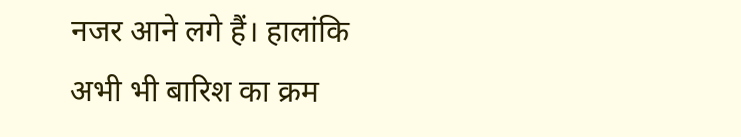नजर आने लगे हैं। हालांकि अभी भी बारिश का क्रम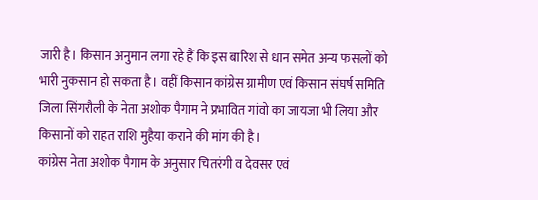जारी है। किसान अनुमान लगा रहे हैं कि इस बारिश से धान समेत अन्य फसलों को भारी नुकसान हो सकता है। वहीं किसान कांग्रेस ग्रामीण एवं किसान संघर्ष समिति जिला सिंगरौली के नेता अशोक पैगाम ने प्रभावित गांवो का जायजा भी लिया और किसानों को राहत राशि मुहैया कराने की मांग की है।
कांग्रेस नेता अशोक पैगाम के अनुसार चितरंगी व देवसर एवं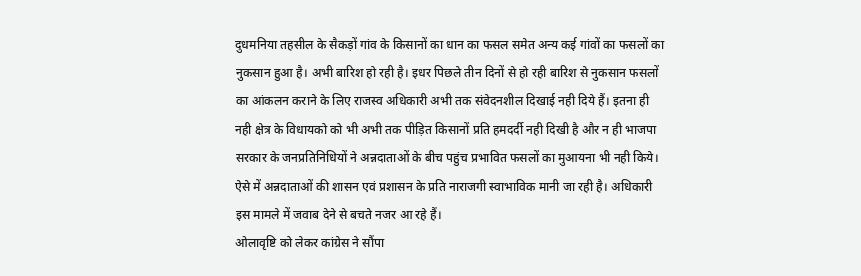दुधमनिया तहसील के सैकड़ों गांव के किसानों का धान का फसल समेत अन्य कई गांवों का फसलों का नुकसान हुआ है। अभी बारिश हो रही है। इधर पिछले तीन दिनों से हो रही बारिश से नुकसान फसलों का आंकलन कराने के लिए राजस्व अधिकारी अभी तक संवेदनशील दिखाई नही दिये हैं। इतना ही नही क्षेत्र के विधायको को भी अभी तक पीड़ित किसानों प्रति हमदर्दी नही दिखी है और न ही भाजपा सरकार के जनप्रतिनिधियों ने अन्नदाताओं के बीच पहुंच प्रभावित फसलों का मुआयना भी नही किये। ऐसे में अन्नदाताओं की शासन एवं प्रशासन के प्रति नाराजगी स्वाभाविक मानी जा रही है। अधिकारी इस मामले में जवाब देने से बचते नजर आ रहे हैं।
ओलावृष्टि को लेकर कांग्रेस ने सौंपा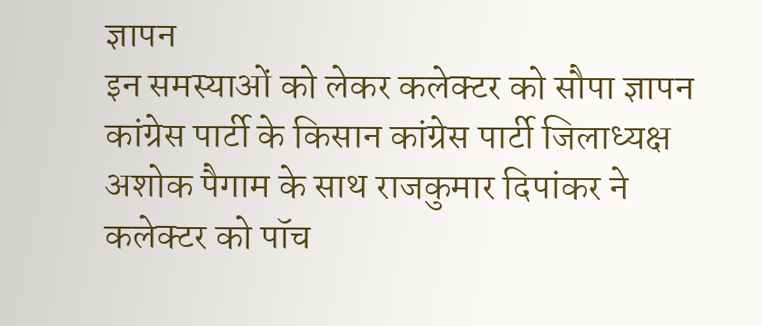ज्ञापन
इन समस्याओं को लेकर कलेक्टर को सौपा ज्ञापन कांग्रेस पार्टी के किसान कांग्रेस पार्टी जिलाध्यक्ष अशोक पैगाम के साथ राजकुमार दिपांकर ने कलेक्टर को पॉच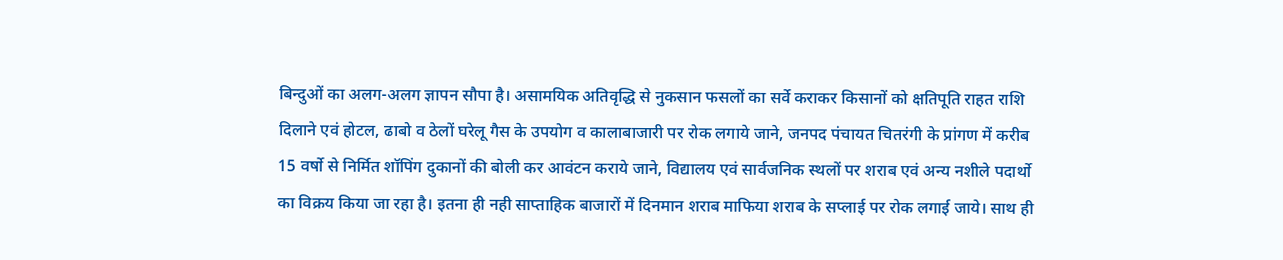बिन्दुओं का अलग-अलग ज्ञापन सौपा है। असामयिक अतिवृद्धि से नुकसान फसलों का सर्वे कराकर किसानों को क्षतिपूति राहत राशि दिलाने एवं होटल, ढाबो व ठेलों घरेलू गैस के उपयोग व कालाबाजारी पर रोक लगाये जाने, जनपद पंचायत चितरंगी के प्रांगण में करीब 15 वर्षो से निर्मित शॉपिंग दुकानों की बोली कर आवंटन कराये जाने, विद्यालय एवं सार्वजनिक स्थलों पर शराब एवं अन्य नशीले पदार्थो का विक्रय किया जा रहा है। इतना ही नही साप्ताहिक बाजारों में दिनमान शराब माफिया शराब के सप्लाई पर रोक लगाई जाये। साथ ही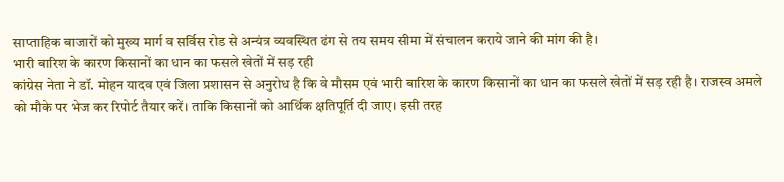साप्ताहिक बाजारों को मुख्य मार्ग व सर्विस रोड से अन्यंत्र व्यवस्थित ढंग से तय समय सीमा में संचालन कराये जाने की मांग की है।
भारी बारिश के कारण किसानों का धान का फसले खेतों में सड़ रही
कांग्रेस नेता ने डॉ. मोहन यादव एवं जिला प्रशासन से अनुरोध है कि वे मौसम एवं भारी बारिश के कारण किसानों का धान का फसले खेतों में सड़ रही है। राजस्व अमले को मौके पर भेज कर रिपोर्ट तैयार करें। ताकि किसानों को आर्थिक क्षतिपूर्ति दी जाए। इसी तरह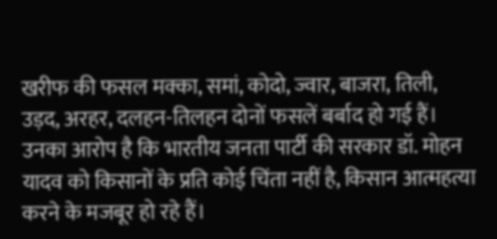खरीफ की फसल मक्का, समां, कोदो, ज्वार, बाजरा, तिली, उड़द, अरहर, दलहन-तिलहन दोनों फसलें बर्बाद हो गई हैं। उनका आरोप है कि भारतीय जनता पार्टी की सरकार डॉ. मोहन यादव को किसानों के प्रति कोई चिंता नहीं है, किसान आत्महत्या करने के मजबूर हो रहे हैं।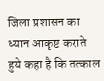जिला प्रशासन का ध्यान आकृष्ट कराते हुये कहा है कि तत्काल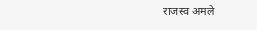राजस्व अमले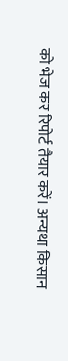को भेज कर रिपोर्ट तैयार करें। अन्यथा किसान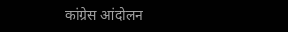कांग्रेस आंदोलन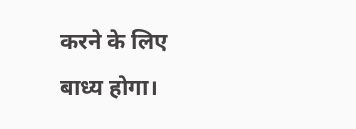करने के लिए बाध्य होगा।